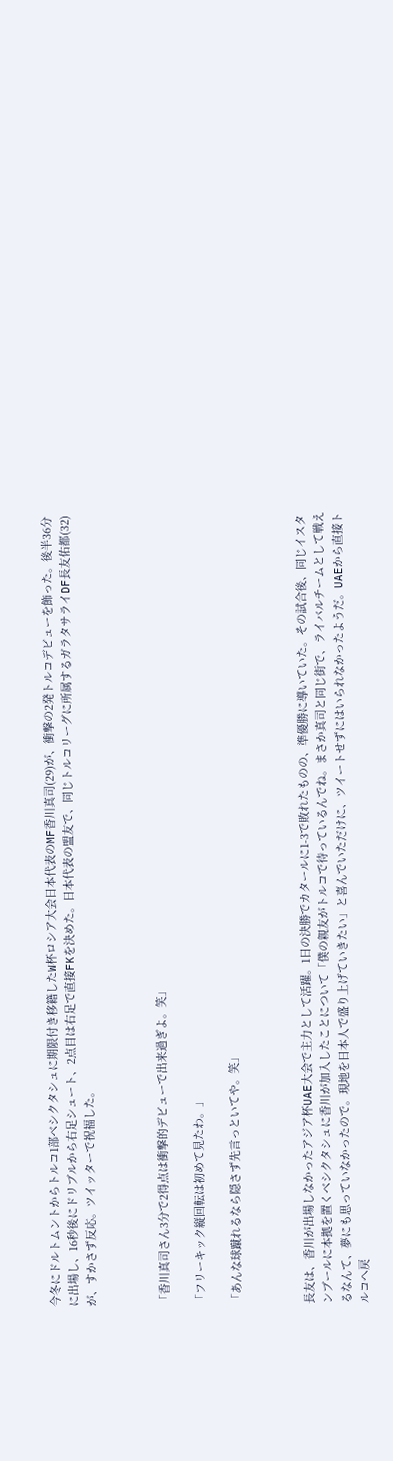今冬にドルトムントからトルコ1部ベシクタシュに期限付き移籍したW杯ロシア大会日本代表のMF香川真司(29)が、衝撃の2発トルコデビューを飾った。後半36分に出場し、16秒後にドリブルから右足シュート、2点目は右足で直接FKを決めた。日本代表の盟友で、同じトルコリーグに所属するガラタサライDF長友佑都(32)が、すかさず反応。ツイッターで祝福した。



「香川真司さん3分で2得点は衝撃的デビューで出来過ぎよ。笑」

「フリーキック縦回転は初めて見たわ。」

「あんな球蹴れるなら隠さず先言っといてや。笑」



長友は、香川が出場しなかったアジア杯UAE大会で主力として活躍。1日の決勝でカタールに1-3で敗れたものの、準優勝に導いていた。その試合後、同じイスタンブールに本拠を置くベシクタシュに香川が加入したことについて「僕の親友がトルコで待っているんでね。まさか真司と同じ街で、ライバルチームとして戦えるなんて、夢にも思っていなかったので。現地を日本人で盛り上げていきたい」と喜んでいただけに、ツイートせずにはいられなかったようだ。UAEから直接トルコへ戻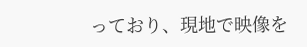っており、現地で映像を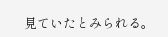見ていたとみられる。